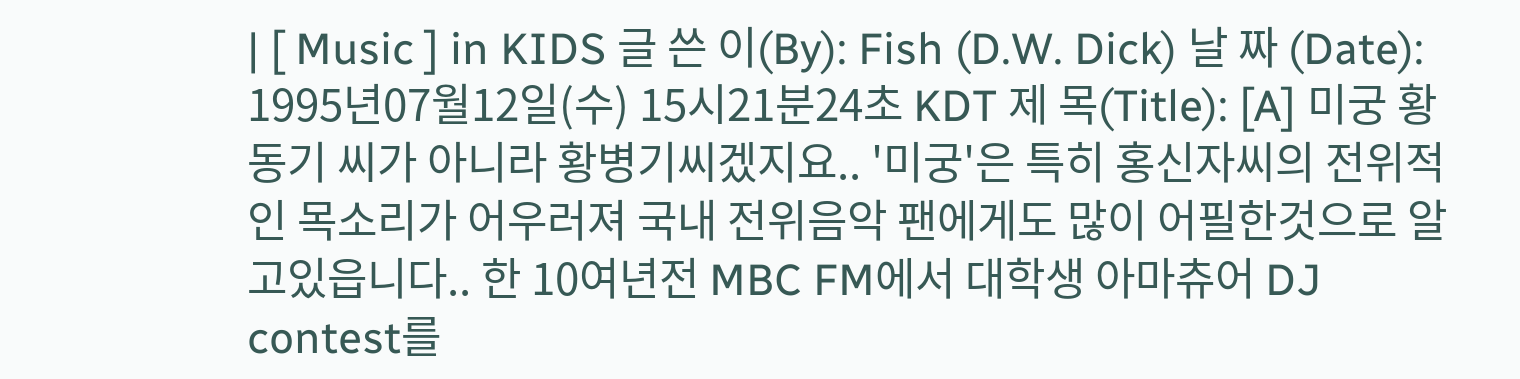| [ Music ] in KIDS 글 쓴 이(By): Fish (D.W. Dick) 날 짜 (Date): 1995년07월12일(수) 15시21분24초 KDT 제 목(Title): [A] 미궁 황동기 씨가 아니라 황병기씨겠지요.. '미궁'은 특히 홍신자씨의 전위적인 목소리가 어우러져 국내 전위음악 팬에게도 많이 어필한것으로 알고있읍니다.. 한 10여년전 MBC FM에서 대학생 아마츄어 DJ contest를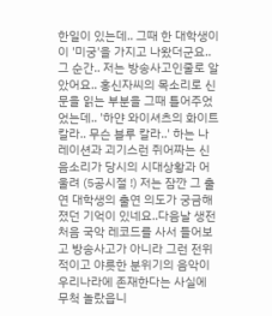한일이 있는데.. 그때 한 대학생이 이 '미궁'을 가지고 나왔더군요.. 그 순간.. 저는 방송사고인줄로 알았어요.. 홍신자씨의 목소리로 신문을 읽는 부분을 그때 틀어주었었는데.. '하얀 와이셔츠의 화이트 칼라.. 무슨 블루 칼라..' 하는 나레이션과 괴기스런 쥐어짜는 신음소리가 당시의 시대상황과 어울려 (5공시절 !) 저는 잠깐 그 출연 대학생의 출연 의도가 궁금해졌던 기억이 있네요..다음날 생전처음 국악 레코드를 사서 들어보고 방송사고가 아니라 그런 전위적이고 야릇한 분위기의 음악이 우리나라에 존재한다는 사실에 무척 놀랐읍니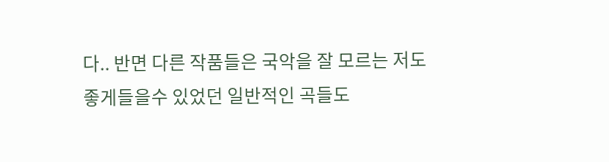다.. 반면 다른 작품들은 국악을 잘 모르는 저도 좋게들을수 있었던 일반적인 곡들도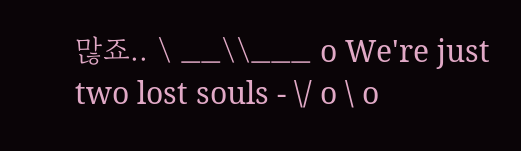많죠.. \ __\\___ o We're just two lost souls - \/ o \ o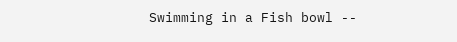Swimming in a Fish bowl --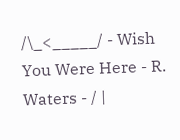/\_<_____/ - Wish You Were Here - R. Waters - / |